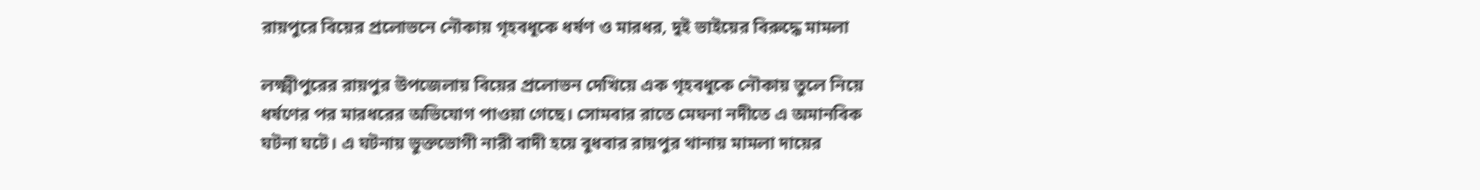রায়পুরে বিয়ের প্রলোভনে নৌকায় গৃহবধূকে ধর্ষণ ও মারধর, দুই ভাইয়ের বিরুদ্ধে মামলা

লক্ষ্মীপুরের রায়পুর উপজেলায় বিয়ের প্রলোভন দেখিয়ে এক গৃহবধূকে নৌকায় তুলে নিয়ে ধর্ষণের পর মারধরের অভিযোগ পাওয়া গেছে। সোমবার রাতে মেঘনা নদীতে এ অমানবিক ঘটনা ঘটে। এ ঘটনায় ভুক্তভোগী নারী বাদী হয়ে বুধবার রায়পুর থানায় মামলা দায়ের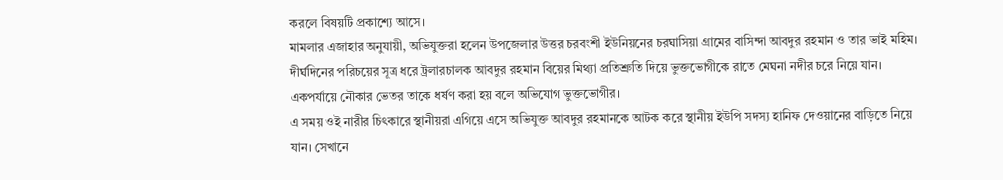করলে বিষয়টি প্রকাশ্যে আসে।
মামলার এজাহার অনুযায়ী, অভিযুক্তরা হলেন উপজেলার উত্তর চরবংশী ইউনিয়নের চরঘাসিয়া গ্রামের বাসিন্দা আবদুর রহমান ও তার ভাই মহিম। দীর্ঘদিনের পরিচয়ের সূত্র ধরে ট্রলারচালক আবদুর রহমান বিয়ের মিথ্যা প্রতিশ্রুতি দিয়ে ভুক্তভোগীকে রাতে মেঘনা নদীর চরে নিয়ে যান। একপর্যায়ে নৌকার ভেতর তাকে ধর্ষণ করা হয় বলে অভিযোগ ভুক্তভোগীর।
এ সময় ওই নারীর চিৎকারে স্থানীয়রা এগিয়ে এসে অভিযুক্ত আবদুর রহমানকে আটক করে স্থানীয় ইউপি সদস্য হানিফ দেওয়ানের বাড়িতে নিয়ে যান। সেখানে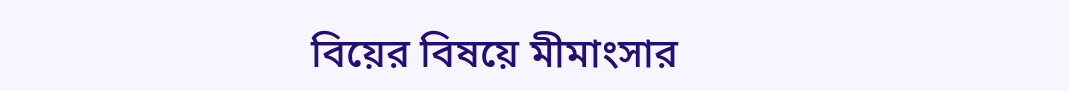বিয়ের বিষয়ে মীমাংসার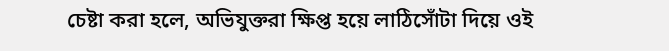চেষ্টা করা হলে, অভিযুক্তরা ক্ষিপ্ত হয়ে লাঠিসোঁটা দিয়ে ওই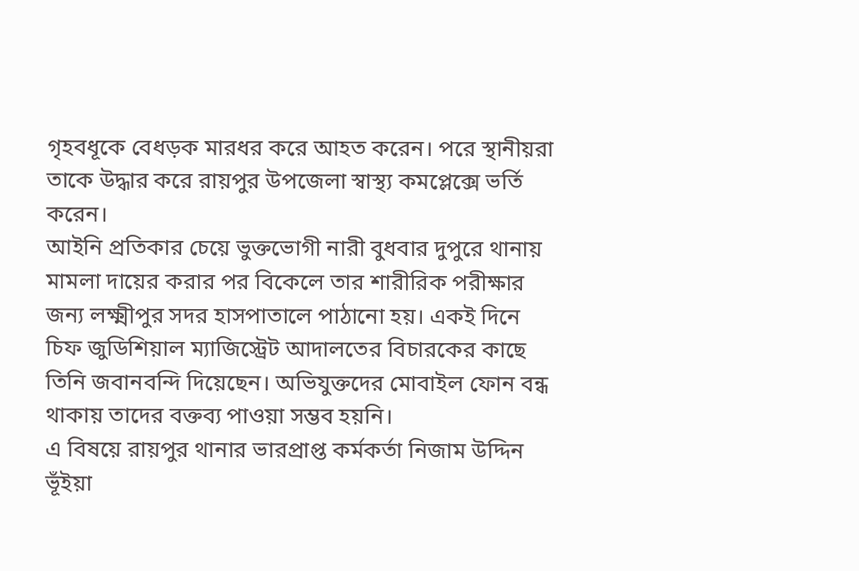গৃহবধূকে বেধড়ক মারধর করে আহত করেন। পরে স্থানীয়রা তাকে উদ্ধার করে রায়পুর উপজেলা স্বাস্থ্য কমপ্লেক্সে ভর্তি করেন।
আইনি প্রতিকার চেয়ে ভুক্তভোগী নারী বুধবার দুপুরে থানায় মামলা দায়ের করার পর বিকেলে তার শারীরিক পরীক্ষার জন্য লক্ষ্মীপুর সদর হাসপাতালে পাঠানো হয়। একই দিনে চিফ জুডিশিয়াল ম্যাজিস্ট্রেট আদালতের বিচারকের কাছে তিনি জবানবন্দি দিয়েছেন। অভিযুক্তদের মোবাইল ফোন বন্ধ থাকায় তাদের বক্তব্য পাওয়া সম্ভব হয়নি।
এ বিষয়ে রায়পুর থানার ভারপ্রাপ্ত কর্মকর্তা নিজাম উদ্দিন ভূঁইয়া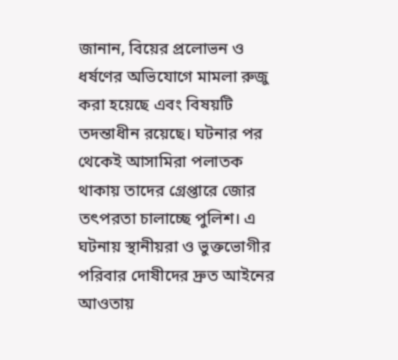জানান, বিয়ের প্রলোভন ও ধর্ষণের অভিযোগে মামলা রুজু করা হয়েছে এবং বিষয়টি তদন্তাধীন রয়েছে। ঘটনার পর থেকেই আসামিরা পলাতক থাকায় তাদের গ্রেপ্তারে জোর তৎপরতা চালাচ্ছে পুলিশ। এ ঘটনায় স্থানীয়রা ও ভুক্তভোগীর পরিবার দোষীদের দ্রুত আইনের আওতায়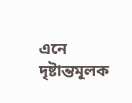এনে দৃষ্টান্তমূলক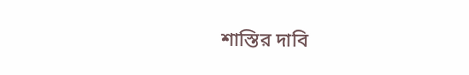শাস্তির দাবি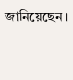জানিয়েছেন।